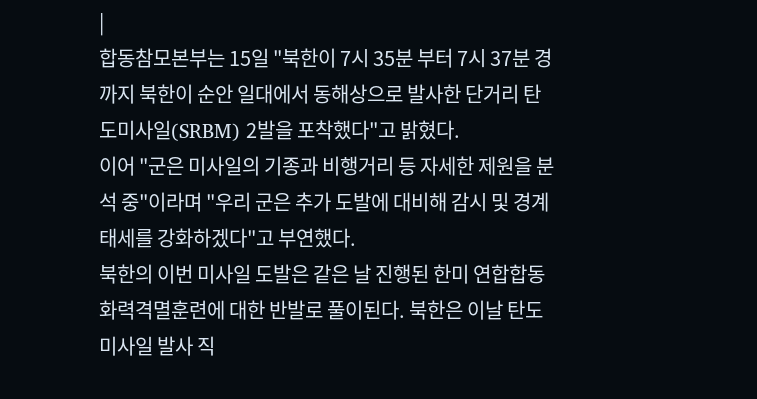|
합동참모본부는 15일 "북한이 7시 35분 부터 7시 37분 경까지 북한이 순안 일대에서 동해상으로 발사한 단거리 탄도미사일(SRBM) 2발을 포착했다"고 밝혔다.
이어 "군은 미사일의 기종과 비행거리 등 자세한 제원을 분석 중"이라며 "우리 군은 추가 도발에 대비해 감시 및 경계 태세를 강화하겠다"고 부연했다.
북한의 이번 미사일 도발은 같은 날 진행된 한미 연합합동 화력격멸훈련에 대한 반발로 풀이된다. 북한은 이날 탄도미사일 발사 직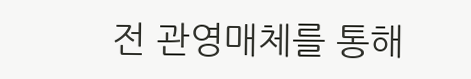전 관영매체를 통해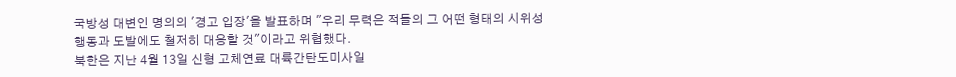국방성 대변인 명의의 '경고 입장'을 발표하며 "우리 무력은 적들의 그 어떤 형태의 시위성 행동과 도발에도 철저히 대응할 것"이라고 위협했다.
북한은 지난 4월 13일 신형 고체연료 대륙간탄도미사일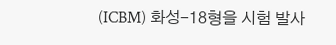(ICBM) 화성-18형을 시험 발사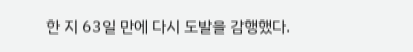한 지 63일 만에 다시 도발을 감행했다.